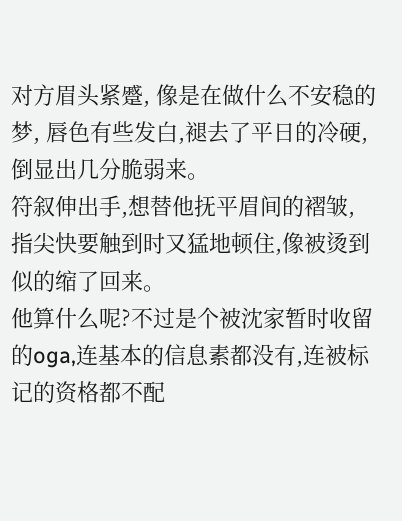对方眉头紧蹙, 像是在做什么不安稳的梦, 唇色有些发白,褪去了平日的冷硬,倒显出几分脆弱来。
符叙伸出手,想替他抚平眉间的褶皱, 指尖快要触到时又猛地顿住,像被烫到似的缩了回来。
他算什么呢?不过是个被沈家暂时收留的oga,连基本的信息素都没有,连被标记的资格都不配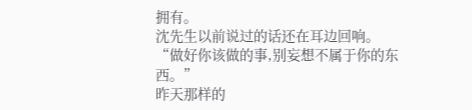拥有。
沈先生以前说过的话还在耳边回响。
“做好你该做的事,别妄想不属于你的东西。”
昨天那样的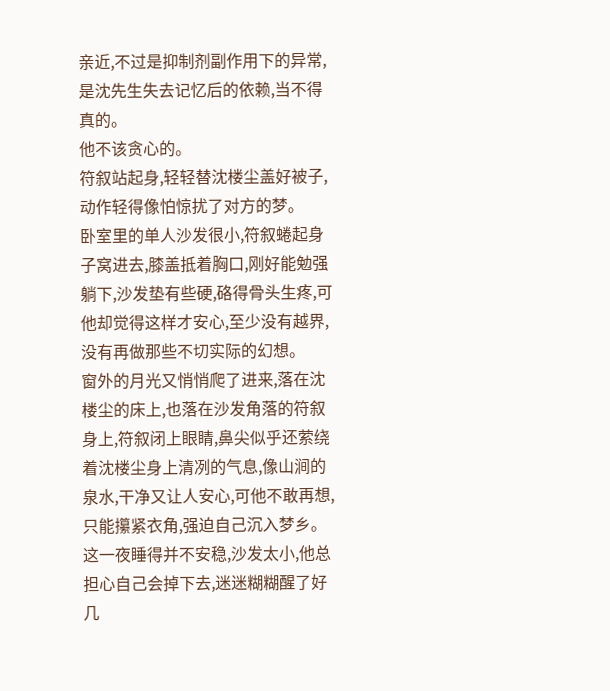亲近,不过是抑制剂副作用下的异常,是沈先生失去记忆后的依赖,当不得真的。
他不该贪心的。
符叙站起身,轻轻替沈楼尘盖好被子,动作轻得像怕惊扰了对方的梦。
卧室里的单人沙发很小,符叙蜷起身子窝进去,膝盖抵着胸口,刚好能勉强躺下,沙发垫有些硬,硌得骨头生疼,可他却觉得这样才安心,至少没有越界,没有再做那些不切实际的幻想。
窗外的月光又悄悄爬了进来,落在沈楼尘的床上,也落在沙发角落的符叙身上,符叙闭上眼睛,鼻尖似乎还萦绕着沈楼尘身上清冽的气息,像山涧的泉水,干净又让人安心,可他不敢再想,只能攥紧衣角,强迫自己沉入梦乡。
这一夜睡得并不安稳,沙发太小,他总担心自己会掉下去,迷迷糊糊醒了好几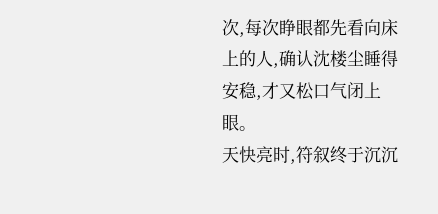次,每次睁眼都先看向床上的人,确认沈楼尘睡得安稳,才又松口气闭上眼。
天快亮时,符叙终于沉沉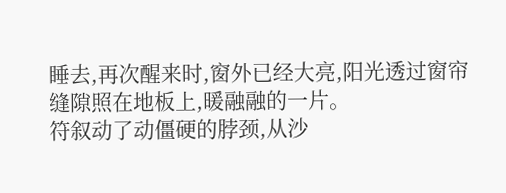睡去,再次醒来时,窗外已经大亮,阳光透过窗帘缝隙照在地板上,暖融融的一片。
符叙动了动僵硬的脖颈,从沙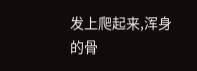发上爬起来,浑身的骨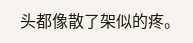头都像散了架似的疼。